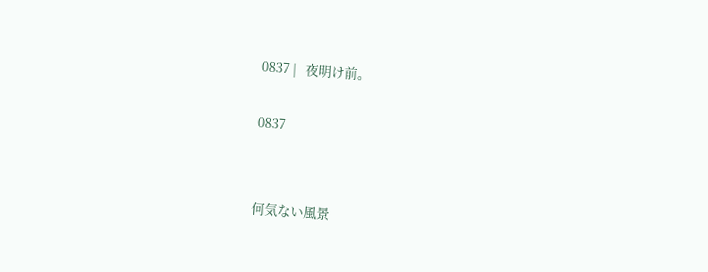0837 |   夜明け前。

0837


何気ない風景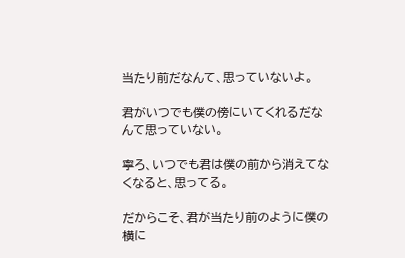当たり前だなんて、思っていないよ。

君がいつでも僕の傍にいてくれるだなんて思っていない。

寧ろ、いつでも君は僕の前から消えてなくなると、思ってる。

だからこそ、君が当たり前のように僕の横に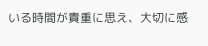いる時間が貴重に思え、大切に感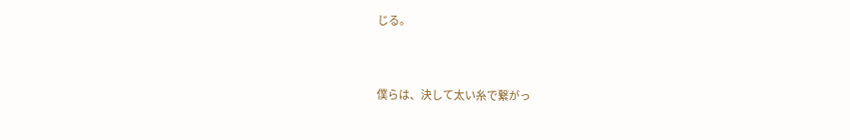じる。


僕らは、決して太い糸で繋がっ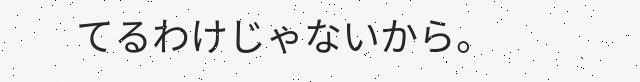てるわけじゃないから。